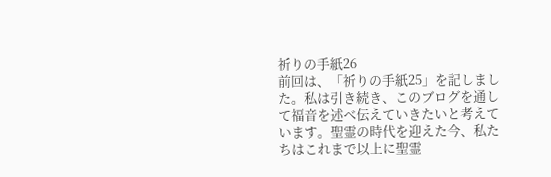祈りの手紙26
前回は、「祈りの手紙25」を記しました。私は引き続き、このブログを通して福音を述べ伝えていきたいと考えています。聖霊の時代を迎えた今、私たちはこれまで以上に聖霊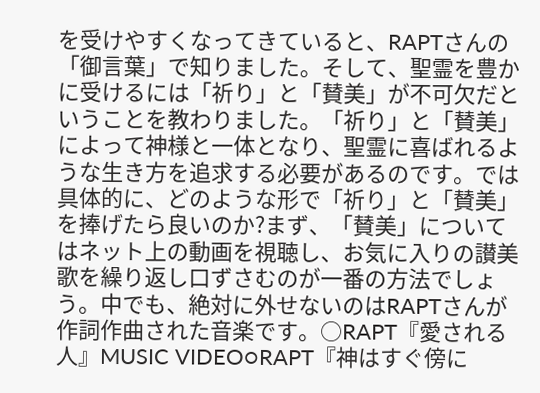を受けやすくなってきていると、RAPTさんの「御言葉」で知りました。そして、聖霊を豊かに受けるには「祈り」と「賛美」が不可欠だということを教わりました。「祈り」と「賛美」によって神様と一体となり、聖霊に喜ばれるような生き方を追求する必要があるのです。では具体的に、どのような形で「祈り」と「賛美」を捧げたら良いのか?まず、「賛美」についてはネット上の動画を視聴し、お気に入りの讃美歌を繰り返し口ずさむのが一番の方法でしょう。中でも、絶対に外せないのはRAPTさんが作詞作曲された音楽です。○RAPT『愛される人』MUSIC VIDEO○RAPT『神はすぐ傍に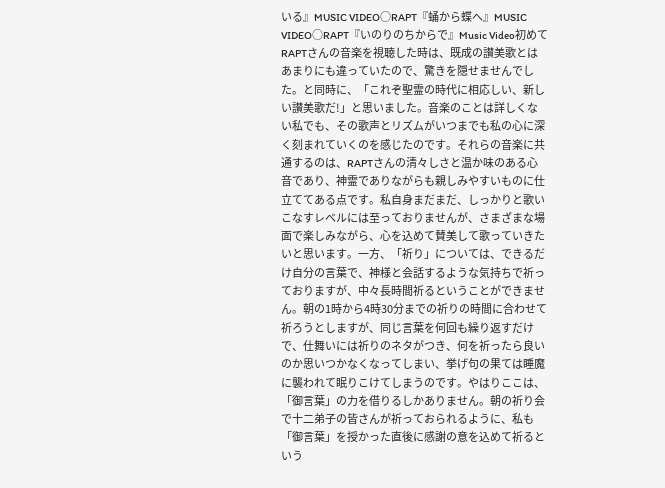いる』MUSIC VIDEO○RAPT『蛹から蝶へ』MUSIC VIDEO○RAPT『いのりのちからで』Music Video初めてRAPTさんの音楽を視聴した時は、既成の讃美歌とはあまりにも違っていたので、驚きを隠せませんでした。と同時に、「これぞ聖霊の時代に相応しい、新しい讃美歌だ!」と思いました。音楽のことは詳しくない私でも、その歌声とリズムがいつまでも私の心に深く刻まれていくのを感じたのです。それらの音楽に共通するのは、RAPTさんの清々しさと温か味のある心音であり、神霊でありながらも親しみやすいものに仕立ててある点です。私自身まだまだ、しっかりと歌いこなすレベルには至っておりませんが、さまざまな場面で楽しみながら、心を込めて賛美して歌っていきたいと思います。一方、「祈り」については、できるだけ自分の言葉で、神様と会話するような気持ちで祈っておりますが、中々長時間祈るということができません。朝の1時から4時30分までの祈りの時間に合わせて祈ろうとしますが、同じ言葉を何回も繰り返すだけで、仕舞いには祈りのネタがつき、何を祈ったら良いのか思いつかなくなってしまい、挙げ句の果ては睡魔に襲われて眠りこけてしまうのです。やはりここは、「御言葉」の力を借りるしかありません。朝の祈り会で十二弟子の皆さんが祈っておられるように、私も「御言葉」を授かった直後に感謝の意を込めて祈るという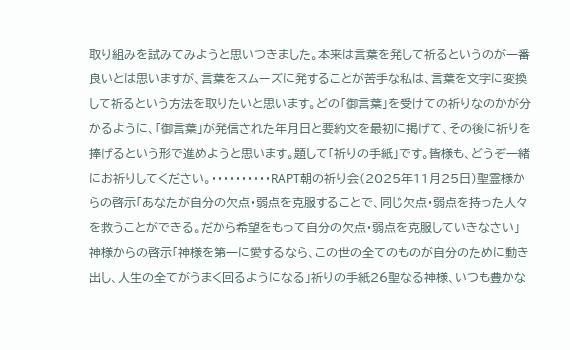取り組みを試みてみようと思いつきました。本来は言葉を発して祈るというのが一番良いとは思いますが、言葉をスムーズに発することが苦手な私は、言葉を文字に変換して祈るという方法を取りたいと思います。どの「御言葉」を受けての祈りなのかが分かるように、「御言葉」が発信された年月日と要約文を最初に掲げて、その後に祈りを捧げるという形で進めようと思います。題して「祈りの手紙」です。皆様も、どうぞ一緒にお祈りしてください。・・・・・・・・・・RAPT朝の祈り会(2025年11月25日)聖霊様からの啓示「あなたが自分の欠点・弱点を克服することで、同じ欠点・弱点を持った人々を救うことができる。だから希望をもって自分の欠点・弱点を克服していきなさい」神様からの啓示「神様を第一に愛するなら、この世の全てのものが自分のために動き出し、人生の全てがうまく回るようになる」祈りの手紙26聖なる神様、いつも豊かな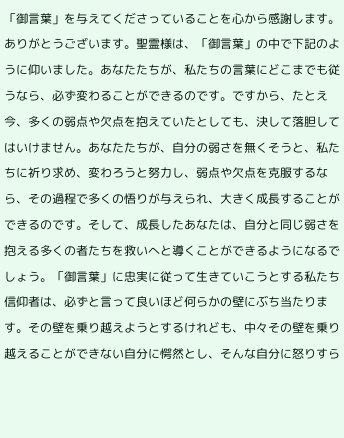「御言葉」を与えてくださっていることを心から感謝します。ありがとうございます。聖霊様は、「御言葉」の中で下記のように仰いました。あなたたちが、私たちの言葉にどこまでも従うなら、必ず変わることができるのです。ですから、たとえ今、多くの弱点や欠点を抱えていたとしても、決して落胆してはいけません。あなたたちが、自分の弱さを無くそうと、私たちに祈り求め、変わろうと努力し、弱点や欠点を克服するなら、その過程で多くの悟りが与えられ、大きく成長することができるのです。そして、成長したあなたは、自分と同じ弱さを抱える多くの者たちを救いへと導くことができるようになるでしょう。「御言葉」に忠実に従って生きていこうとする私たち信仰者は、必ずと言って良いほど何らかの壁にぶち当たります。その壁を乗り越えようとするけれども、中々その壁を乗り越えることができない自分に愕然とし、そんな自分に怒りすら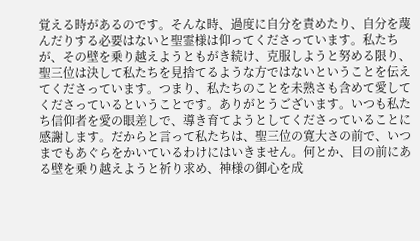覚える時があるのです。そんな時、過度に自分を責めたり、自分を蔑んだりする必要はないと聖霊様は仰ってくださっています。私たちが、その壁を乗り越えようともがき続け、克服しようと努める限り、聖三位は決して私たちを見捨てるような方ではないということを伝えてくださっています。つまり、私たちのことを未熟さも含めて愛してくださっているということです。ありがとうございます。いつも私たち信仰者を愛の眼差しで、導き育てようとしてくださっていることに感謝します。だからと言って私たちは、聖三位の寛大さの前で、いつまでもあぐらをかいているわけにはいきません。何とか、目の前にある壁を乗り越えようと祈り求め、神様の御心を成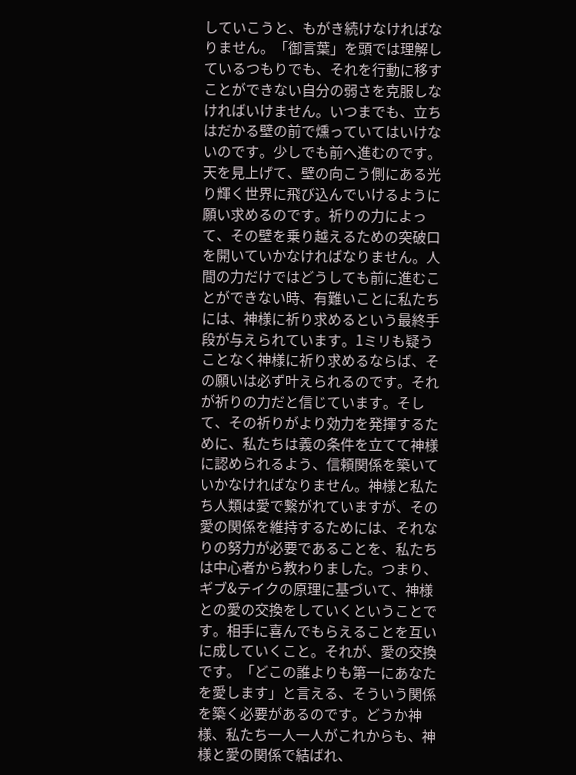していこうと、もがき続けなければなりません。「御言葉」を頭では理解しているつもりでも、それを行動に移すことができない自分の弱さを克服しなければいけません。いつまでも、立ちはだかる壁の前で燻っていてはいけないのです。少しでも前へ進むのです。天を見上げて、壁の向こう側にある光り輝く世界に飛び込んでいけるように願い求めるのです。祈りの力によって、その壁を乗り越えるための突破口を開いていかなければなりません。人間の力だけではどうしても前に進むことができない時、有難いことに私たちには、神様に祈り求めるという最終手段が与えられています。1ミリも疑うことなく神様に祈り求めるならば、その願いは必ず叶えられるのです。それが祈りの力だと信じています。そして、その祈りがより効力を発揮するために、私たちは義の条件を立てて神様に認められるよう、信頼関係を築いていかなければなりません。神様と私たち人類は愛で繋がれていますが、その愛の関係を維持するためには、それなりの努力が必要であることを、私たちは中心者から教わりました。つまり、ギブ&テイクの原理に基づいて、神様との愛の交換をしていくということです。相手に喜んでもらえることを互いに成していくこと。それが、愛の交換です。「どこの誰よりも第一にあなたを愛します」と言える、そういう関係を築く必要があるのです。どうか神様、私たち一人一人がこれからも、神様と愛の関係で結ばれ、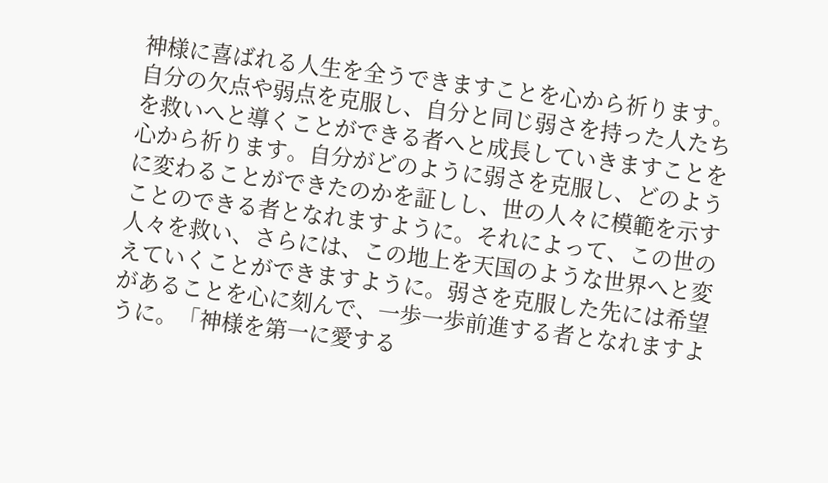神様に喜ばれる人生を全うできますことを心から祈ります。自分の欠点や弱点を克服し、自分と同じ弱さを持った人たちを救いへと導くことができる者へと成長していきますことを心から祈ります。自分がどのように弱さを克服し、どのように変わることができたのかを証しし、世の人々に模範を示すことのできる者となれますように。それによって、この世の人々を救い、さらには、この地上を天国のような世界へと変えていくことができますように。弱さを克服した先には希望があることを心に刻んで、一歩一歩前進する者となれますように。「神様を第一に愛する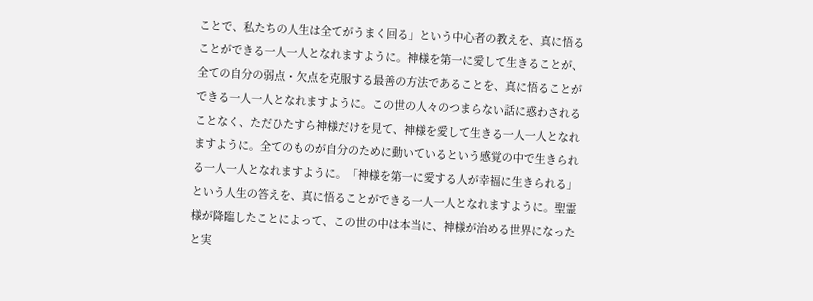ことで、私たちの人生は全てがうまく回る」という中心者の教えを、真に悟ることができる一人一人となれますように。神様を第一に愛して生きることが、全ての自分の弱点・欠点を克服する最善の方法であることを、真に悟ることができる一人一人となれますように。この世の人々のつまらない話に惑わされることなく、ただひたすら神様だけを見て、神様を愛して生きる一人一人となれますように。全てのものが自分のために動いているという感覚の中で生きられる一人一人となれますように。「神様を第一に愛する人が幸福に生きられる」という人生の答えを、真に悟ることができる一人一人となれますように。聖霊様が降臨したことによって、この世の中は本当に、神様が治める世界になったと実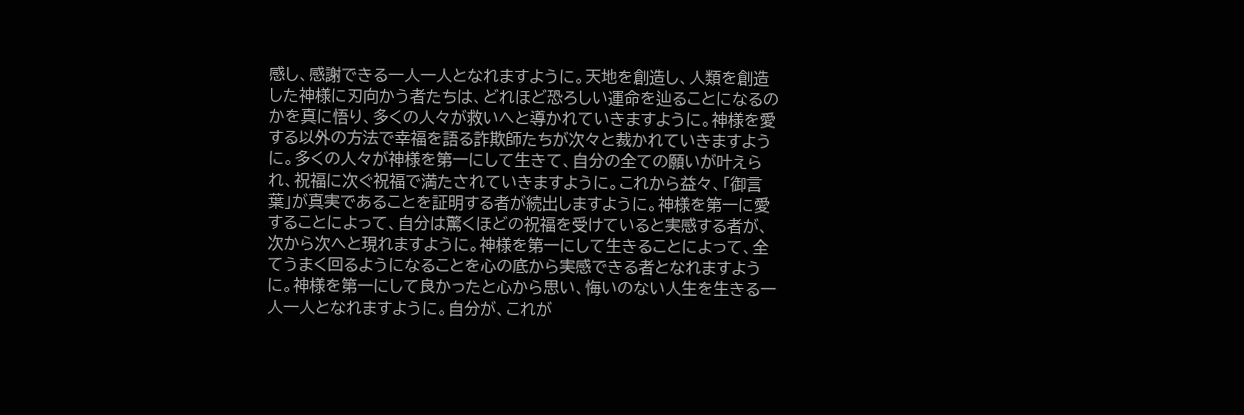感し、感謝できる一人一人となれますように。天地を創造し、人類を創造した神様に刃向かう者たちは、どれほど恐ろしい運命を辿ることになるのかを真に悟り、多くの人々が救いへと導かれていきますように。神様を愛する以外の方法で幸福を語る詐欺師たちが次々と裁かれていきますように。多くの人々が神様を第一にして生きて、自分の全ての願いが叶えられ、祝福に次ぐ祝福で満たされていきますように。これから益々、「御言葉」が真実であることを証明する者が続出しますように。神様を第一に愛することによって、自分は驚くほどの祝福を受けていると実感する者が、次から次へと現れますように。神様を第一にして生きることによって、全てうまく回るようになることを心の底から実感できる者となれますように。神様を第一にして良かったと心から思い、悔いのない人生を生きる一人一人となれますように。自分が、これが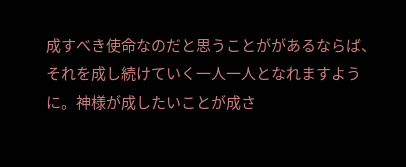成すべき使命なのだと思うことががあるならば、それを成し続けていく一人一人となれますように。神様が成したいことが成さ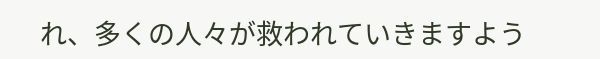れ、多くの人々が救われていきますよう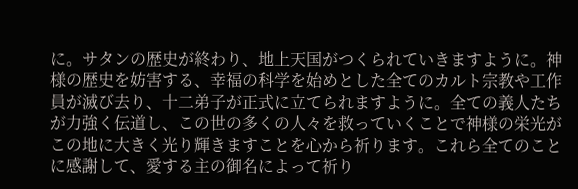に。サタンの歴史が終わり、地上天国がつくられていきますように。神様の歴史を妨害する、幸福の科学を始めとした全てのカルト宗教や工作員が滅び去り、十二弟子が正式に立てられますように。全ての義人たちが力強く伝道し、この世の多くの人々を救っていくことで神様の栄光がこの地に大きく光り輝きますことを心から祈ります。これら全てのことに感謝して、愛する主の御名によって祈り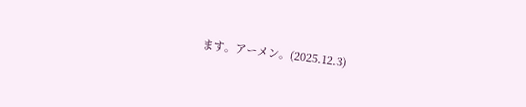ます。アーメン。(2025.12.3)